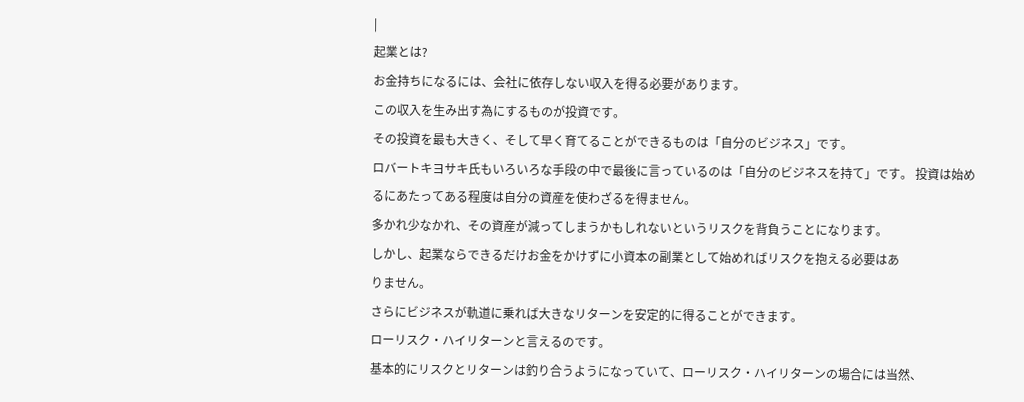|
起業とは?
お金持ちになるには、会社に依存しない収入を得る必要があります。
この収入を生み出す為にするものが投資です。
その投資を最も大きく、そして早く育てることができるものは「自分のビジネス」です。
ロバートキヨサキ氏もいろいろな手段の中で最後に言っているのは「自分のビジネスを持て」です。 投資は始めるにあたってある程度は自分の資産を使わざるを得ません。
多かれ少なかれ、その資産が減ってしまうかもしれないというリスクを背負うことになります。
しかし、起業ならできるだけお金をかけずに小資本の副業として始めればリスクを抱える必要はあ
りません。
さらにビジネスが軌道に乗れば大きなリターンを安定的に得ることができます。
ローリスク・ハイリターンと言えるのです。
基本的にリスクとリターンは釣り合うようになっていて、ローリスク・ハイリターンの場合には当然、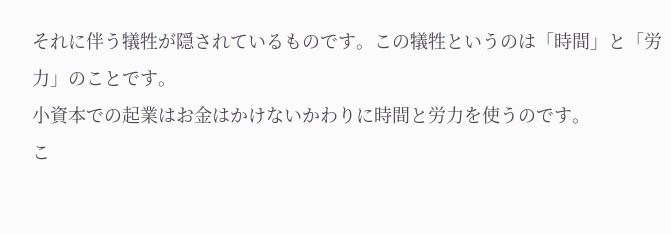それに伴う犠牲が隠されているものです。この犠牲というのは「時間」と「労力」のことです。
小資本での起業はお金はかけないかわりに時間と労力を使うのです。
こ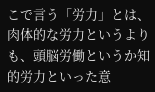こで言う「労力」とは、肉体的な労力というよりも、頭脳労働というか知的労力といった意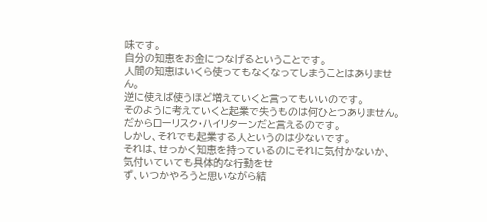味です。
自分の知恵をお金につなげるということです。
人間の知恵はいくら使ってもなくなってしまうことはありません。
逆に使えば使うほど増えていくと言ってもいいのです。
そのように考えていくと起業で失うものは何ひとつありません。
だからローリスク・ハイリターンだと言えるのです。
しかし、それでも起業する人というのは少ないです。
それは、せっかく知恵を持っているのにそれに気付かないか、気付いていても具体的な行動をせ
ず、いつかやろうと思いながら結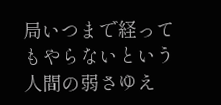局いつまで経ってもやらないという人間の弱さゆえ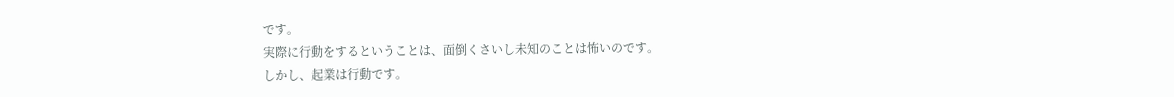です。
実際に行動をするということは、面倒くさいし未知のことは怖いのです。
しかし、起業は行動です。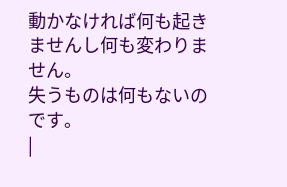動かなければ何も起きませんし何も変わりません。
失うものは何もないのです。
|